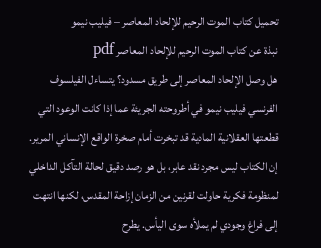تحميل كتاب الموت الرحيم للإلحاد المعاصر – فيليب نيمو
نبذة عن كتاب الموت الرحيم للإلحاد المعاصر pdf
هل وصل الإلحاد المعاصر إلى طريق مسدود؟ يتساءل الفيلسوف الفرنسي فيليب نيمو في أطروحته الجريئة عما إذا كانت الوعود التي قطعتها العقلانية المادية قد تبخرت أمام صخرة الواقع الإنساني المرير. إن الكتاب ليس مجرد نقد عابر، بل هو رصد دقيق لحالة التآكل الداخلي لمنظومة فكرية حاولت لقرنين من الزمان إزاحة المقدس، لكنها انتهت إلى فراغ وجودي لم يملأه سوى اليأس. يطرح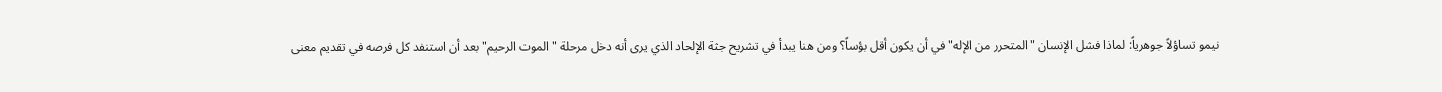نيمو تساؤلاً جوهرياً: لماذا فشل الإنسان "المتحرر من الإله" في أن يكون أقل بؤساً؟ ومن هنا يبدأ في تشريح جثة الإلحاد الذي يرى أنه دخل مرحلة "الموت الرحيم" بعد أن استنفد كل فرصه في تقديم معنى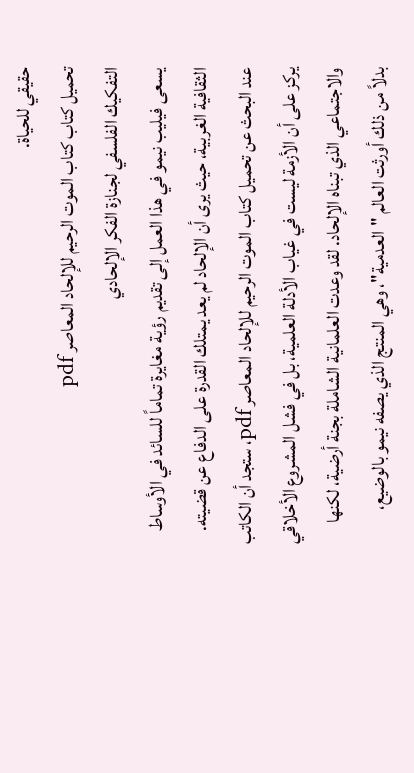حقيقي للحياة.
تحميل كتاب كتاب الموت الرحيم للإلحاد المعاصر pdf
التفكيك الفلسفي لجنازة الفكر الإلحادي
يسعى فيليب نيمو في هذا العمل إلى تقديم رؤية مغايرة تماماً للسائد في الأوساط الثقافية الغربية، حيث يرى أن الإلحاد لم يعد يمتلك القدرة على الدفاع عن قضيته. عند البحث عن تحميل كتاب الموت الرحيم للإلحاد المعاصر pdf، ستجد أن الكاتب يركز على أن الأزمة ليست في غياب الأدلة العلمية، بل في فشل المشروع الأخلاقي والاجتماعي الذي تبناه الإلحاد. لقد وعدت العلمانية الشاملة بجنة أرضية، لكنها بدلاً من ذلك أورثت العالم "العدمية"، وهي المنتج الذي يصفه نيمو بالوضيع،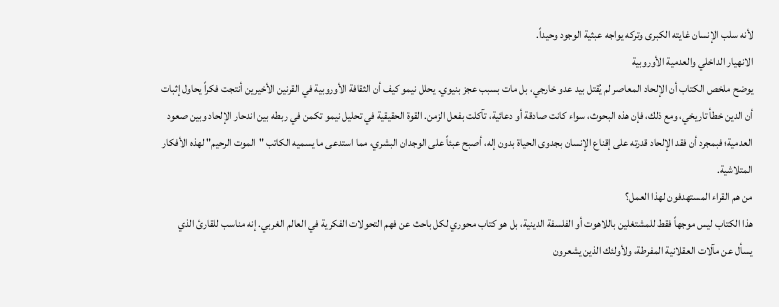لأنه سلب الإنسان غايته الكبرى وتركه يواجه عبثية الوجود وحيداً.
الانهيار الداخلي والعدمية الأوروبية
يوضح ملخص الكتاب أن الإلحاد المعاصر لم يُقتل بيد عدو خارجي، بل مات بسبب عجز بنيوي. يحلل نيمو كيف أن الثقافة الأوروبية في القرنين الأخيرين أنتجت فكراً يحاول إثبات أن الدين خطأ تاريخي، ومع ذلك، فإن هذه البحوث، سواء كانت صادقة أو دعائية، تآكلت بفعل الزمن. القوة الحقيقية في تحليل نيمو تكمن في ربطه بين اندحار الإلحاد وبين صعود العدمية؛ فبمجرد أن فقد الإلحاد قدرته على إقناع الإنسان بجدوى الحياة بدون إله، أصبح عبئاً على الوجدان البشري، مما استدعى ما يسميه الكاتب "الموت الرحيم" لهذه الأفكار المتلاشية.
من هم القراء المستهدفون لهذا العمل؟
هذا الكتاب ليس موجهاً فقط للمشتغلين باللاهوت أو الفلسفة الدينية، بل هو كتاب محوري لكل باحث عن فهم التحولات الفكرية في العالم الغربي. إنه مناسب للقارئ الذي يسأل عن مآلات العقلانية المفرطة، ولأولئك الذين يشعرون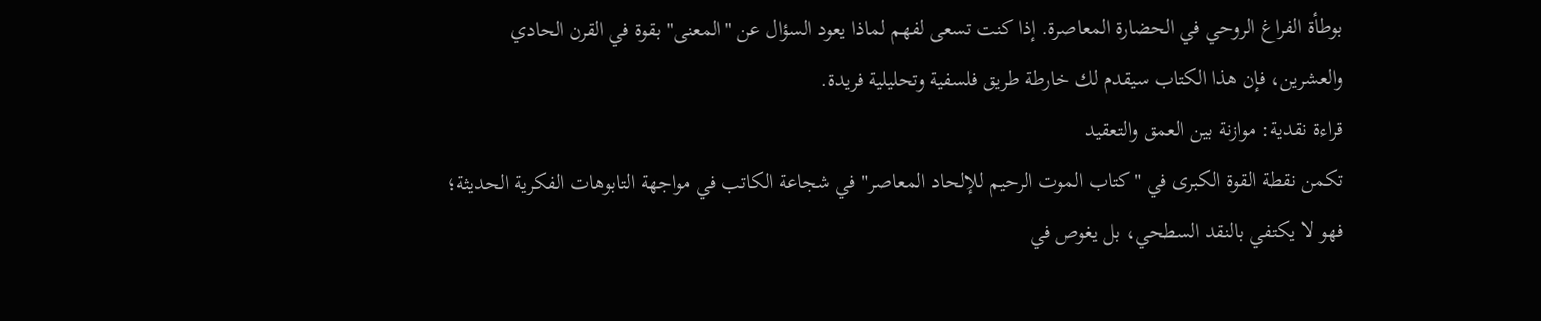بوطأة الفراغ الروحي في الحضارة المعاصرة. إذا كنت تسعى لفهم لماذا يعود السؤال عن "المعنى" بقوة في القرن الحادي والعشرين، فإن هذا الكتاب سيقدم لك خارطة طريق فلسفية وتحليلية فريدة.
قراءة نقدية: موازنة بين العمق والتعقيد
تكمن نقطة القوة الكبرى في "كتاب الموت الرحيم للإلحاد المعاصر" في شجاعة الكاتب في مواجهة التابوهات الفكرية الحديثة؛ فهو لا يكتفي بالنقد السطحي، بل يغوص في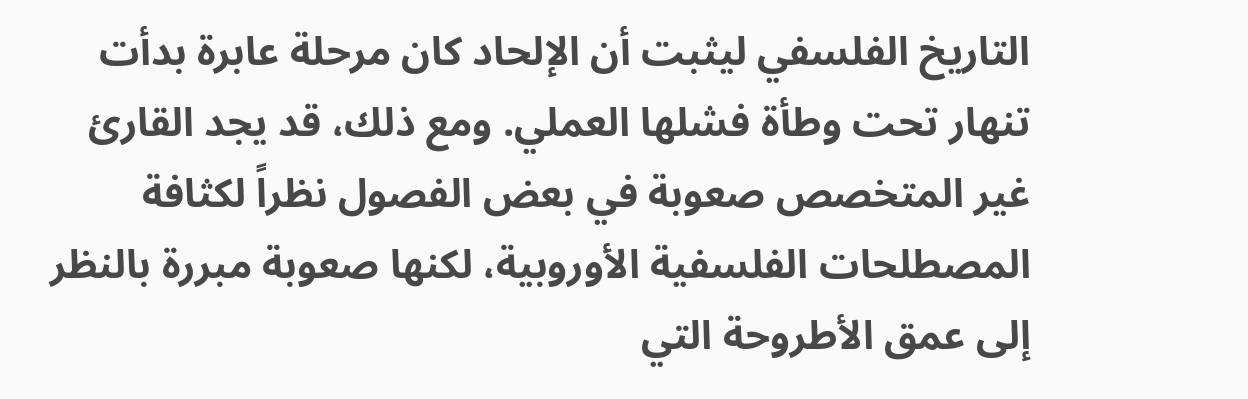التاريخ الفلسفي ليثبت أن الإلحاد كان مرحلة عابرة بدأت تنهار تحت وطأة فشلها العملي. ومع ذلك، قد يجد القارئ غير المتخصص صعوبة في بعض الفصول نظراً لكثافة المصطلحات الفلسفية الأوروبية، لكنها صعوبة مبررة بالنظر إلى عمق الأطروحة التي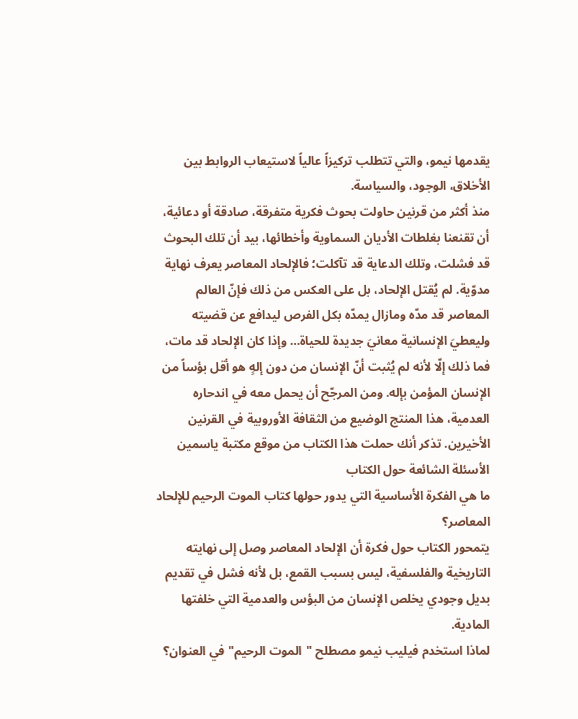يقدمها نيمو، والتي تتطلب تركيزاً عالياً لاستيعاب الروابط بين الأخلاق، الوجود، والسياسة.
منذ أكثر من قرنين حاولت بحوث فكرية متفرقة، صادقة أو دعائية، أن تقنعنا بغلطات الأديان السماوية وأخطائها، بيد أن تلك البحوث قد فشلت، وتلك الدعاية قد تآكلت؛ فالإلحاد المعاصر يعرف نهاية مدوّية. لم يُقتل الإلحاد، بل على العكس من ذلك فإنّ العالم المعاصر قد مدّه ومازال يمدّه بكل الفرص ليدافع عن قضيته وليعطيَ الإنسانية معانيَ جديدة للحياة… وإذا كان الإلحاد قد مات، فما ذلك إلّا لأنه لم يُثبت أنّ الإنسان من دون إلهٍ هو أقل بؤساً من الإنسان المؤمن بإله. ومن المرجّح أن يحمل معه في اندحاره العدمية، هذا المنتج الوضيع من الثقافة الأوروبية في القرنين الأخيرين. تذكر أنك حملت هذا الكتاب من موقع مكتبة ياسمين
الأسئلة الشائعة حول الكتاب
ما هي الفكرة الأساسية التي يدور حولها كتاب الموت الرحيم للإلحاد المعاصر؟
يتمحور الكتاب حول فكرة أن الإلحاد المعاصر وصل إلى نهايته التاريخية والفلسفية، ليس بسبب القمع، بل لأنه فشل في تقديم بديل وجودي يخلص الإنسان من البؤس والعدمية التي خلفتها المادية.
لماذا استخدم فيليب نيمو مصطلح "الموت الرحيم" في العنوان؟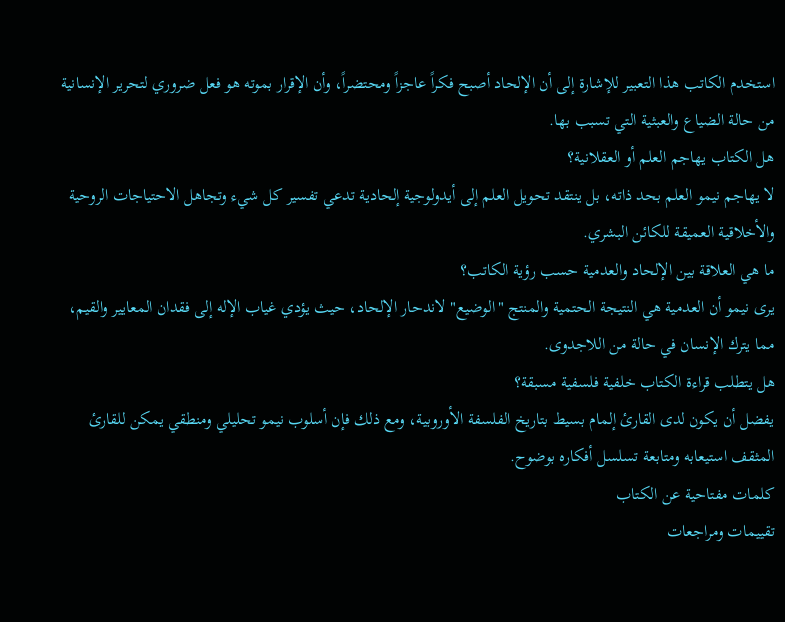استخدم الكاتب هذا التعبير للإشارة إلى أن الإلحاد أصبح فكراً عاجزاً ومحتضراً، وأن الإقرار بموته هو فعل ضروري لتحرير الإنسانية من حالة الضياع والعبثية التي تسبب بها.
هل الكتاب يهاجم العلم أو العقلانية؟
لا يهاجم نيمو العلم بحد ذاته، بل ينتقد تحويل العلم إلى أيدولوجية إلحادية تدعي تفسير كل شيء وتجاهل الاحتياجات الروحية والأخلاقية العميقة للكائن البشري.
ما هي العلاقة بين الإلحاد والعدمية حسب رؤية الكاتب؟
يرى نيمو أن العدمية هي النتيجة الحتمية والمنتج "الوضيع" لاندحار الإلحاد، حيث يؤدي غياب الإله إلى فقدان المعايير والقيم، مما يترك الإنسان في حالة من اللاجدوى.
هل يتطلب قراءة الكتاب خلفية فلسفية مسبقة؟
يفضل أن يكون لدى القارئ إلمام بسيط بتاريخ الفلسفة الأوروبية، ومع ذلك فإن أسلوب نيمو تحليلي ومنطقي يمكن للقارئ المثقف استيعابه ومتابعة تسلسل أفكاره بوضوح.
كلمات مفتاحية عن الكتاب
تقييمات ومراجعات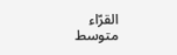القرّاء
متوسط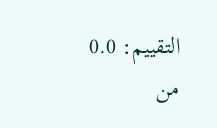التقييم: 0.0 من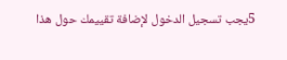5يجب تسجيل الدخول لإضافة تقييمك حول هذا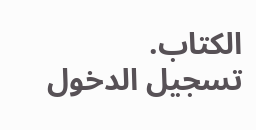الكتاب.
تسجيل الدخول